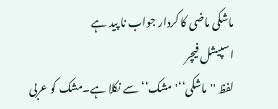ماشکی ماضی کا کردار جواب نا پید ہے
اسپیشل فیچر
لفظ ''ماشکی‘‘'مشک‘‘ سے نکلا ہے۔مشک کو عربی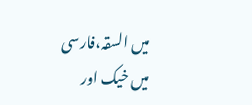میں السقہ،فارسی میں خیک اور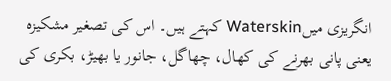انگریزی میںWaterskin کہتے ہیں۔ اس کی تصغیر مشکیزہ یعنی پانی بھرنے کی کھال، چھاگل، جانور یا بھیڑ، بکری کی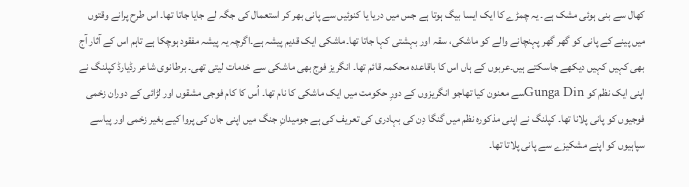کھال سے بنی ہوئی مشک ہے۔ یہ چمڑے کا ایک ایسا بیگ ہوتا ہے جس میں دریا یا کنوئیں سے پانی بھر کر استعمال کی جگہ لے جایا جاتا تھا۔ اس طرح پرانے وقتوں میں پینے کے پانی کو گھر گھر پہنچانے والے کو ماشکی، سقہ اور بہشتی کہا جاتا تھا۔ماشکی ایک قدیم پیشہ ہے۔اگرچہ یہ پیشہ مفقود ہوچکا ہے تاہم اس کے آثار آج بھی کہیں کہیں دیکھے جاسکتے ہیں۔عربوں کے ہاں اس کا باقاعدہ محکمہ قائم تھا۔ انگریز فوج بھی ماشکی سے خدمات لیتی تھی۔ برطانوی شاعر رڈیارڈ کپلنگ نے اپنی ایک نظم کو Gunga Dinسے معنون کیا تھاجو انگریزوں کے دورِ حکومت میں ایک ماشکی کا نام تھا۔ اُس کا کام فوجی مشقوں اور لڑائی کے دوران زخمی فوجیوں کو پانی پلانا تھا۔ کپلنگ نے اپنی مذکورہ نظم میں گنگا دِن کی بہادری کی تعریف کی ہے جومیدانِ جنگ میں اپنی جان کی پروا کیے بغیر زخمی اور پیاسے سپاہیوں کو اپنے مشکیزے سے پانی پلاتا تھا۔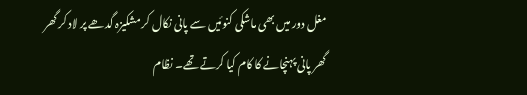مغل دور میں بھی ماشکی کنوئیں سے پانی نکال کر مشکیزہ گدھے پر لاد کر گھر گھر پانی پہنچانے کا کام کیا کرتے تھے۔ نظام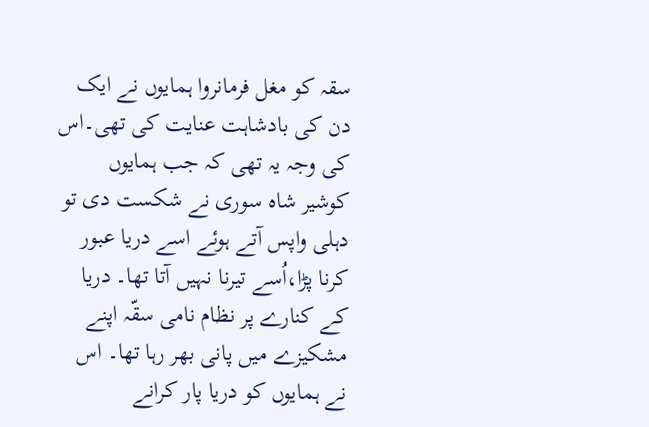سقہ کو مغل فرمانروا ہمایوں نے ایک دن کی بادشاہت عنایت کی تھی۔اس کی وجہ یہ تھی کہ جب ہمایوں کوشیر شاہ سوری نے شکست دی تو دہلی واپس آتے ہوئے اسے دریا عبور کرنا پڑا،اُسے تیرنا نہیں آتا تھا۔ دریا کے کنارے پر نظام نامی سقّہ اپنے مشکیزے میں پانی بھر رہا تھا۔ اس نے ہمایوں کو دریا پار کرانے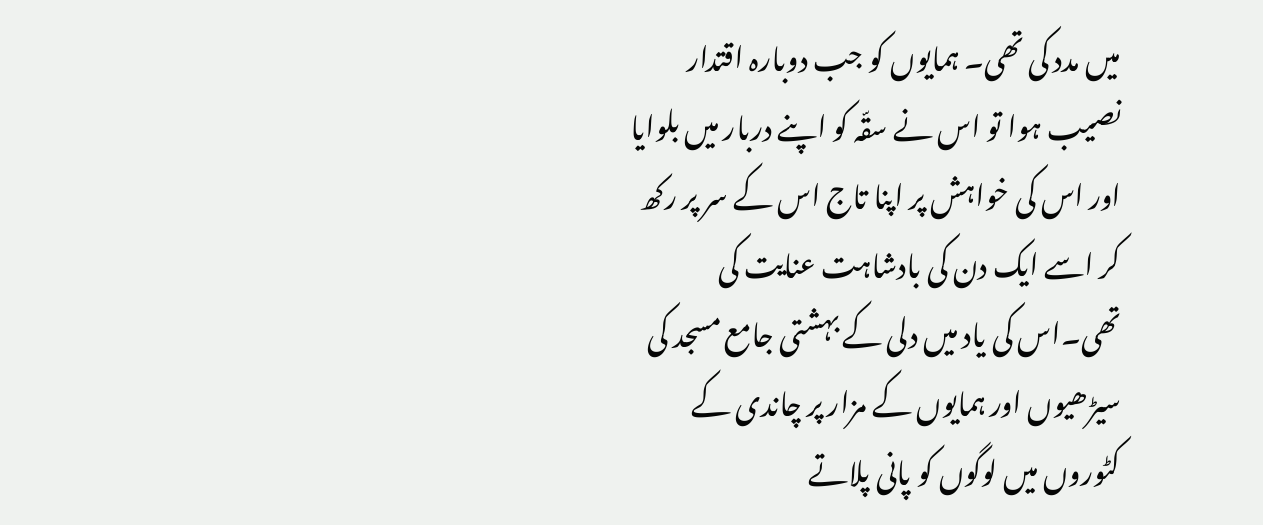میں مدد کی تھی۔ ہمایوں کو جب دوبارہ اقتدار نصیب ہوا تو اس نے سقّہ کو اپنے دربار میں بلوایا اور اس کی خواہش پر اپنا تاج اس کے سر پر رکھ کر اسے ایک دن کی بادشاہت عنایت کی تھی۔اس کی یاد میں دلی کے بہشتی جامع مسجد کی سیڑھیوں اور ہمایوں کے مزار پر چاندی کے کٹوروں میں لوگوں کو پانی پلاتے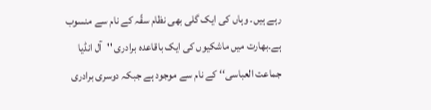رہے ہیں۔ وہاں کی ایک گلی بھی نظام سقّہ کے نام سے منسوب ہے۔بھارت میں ماشکیوں کی ایک باقاعدہ برادری ''آل انڈیا جماعت العباسی‘‘ کے نام سے موجود ہے جبکہ دوسری برادری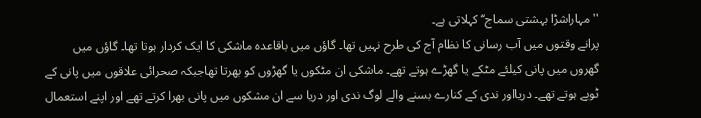''مہاراشڑا بہشتی سماج‘‘ کہلاتی ہے۔
پرانے وقتوں میں آب رسانی کا نظام آج کی طرح نہیں تھا۔ گاؤں میں باقاعدہ ماشکی کا ایک کردار ہوتا تھا۔ گاؤں میں گھروں میں پانی کیلئے مٹکے یا گھڑے ہوتے تھے۔ ماشکی ان مٹکوں یا گھڑوں کو بھرتا تھاجبکہ صحرائی علاقوں میں پانی کے ٹوبے ہوتے تھے۔ دریااور ندی کے کنارے بسنے والے لوگ ندی اور دریا سے ان مشکوں میں پانی بھرا کرتے تھے اور اپنے استعمال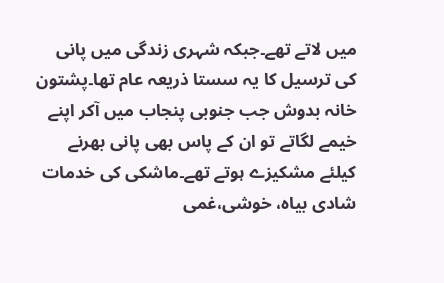میں لاتے تھے۔جبکہ شہری زندگی میں پانی کی ترسیل کا یہ سستا ذریعہ عام تھا۔پشتون خانہ بدوش جب جنوبی پنجاب میں آکر اپنے خیمے لگاتے تو ان کے پاس بھی پانی بھرنے کیلئے مشکیزے ہوتے تھے۔ماشکی کی خدمات شادی بیاہ، خوشی،غمی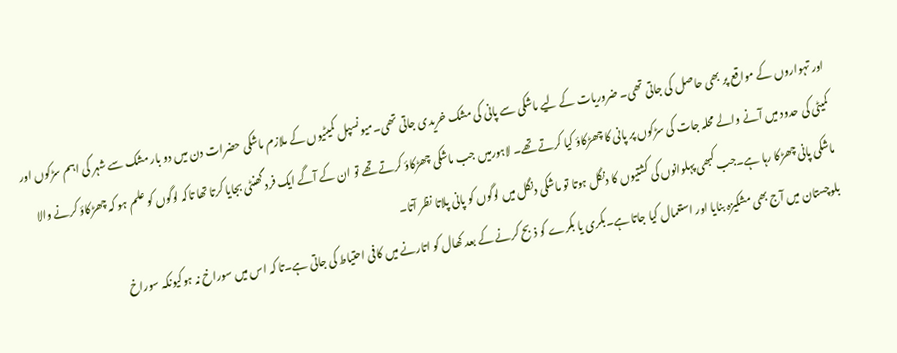اور تہواروں کے مواقع پر بھی حاصل کی جاتی تھی۔ ضروریات کے لیے ماشکی سے پانی کی مشک خریدی جاتی تھی۔میونسپل کمیٹیوں کے ملازم ماشکی حضرات دن میں دو بار مشک سے شہر کی اہم سڑکوں اور کمیٹی کی حدود میں آنے والے محلہ جات کی سڑکوں پر پانی کا چھڑکاؤ کیا کرتے تھے۔ لاہورمیں جب ماشکی چھڑکاؤ کرتے تھے تو ان کے آگے ایک فرد گھنٹی بجایا کرتا تھا تاکہ لوگوں کو علم ہو کہ چھڑکاؤ کرنے والا ماشکی پانی چھڑکا رہا ہے۔جب کبھی پہلوانوں کی کشتیوں کا دنگل ہوتا تو ماشکی دنگل میں لوگوں کو پانی پلاتا نظر آتا۔
بلوچستان میں آج بھی مشکیزہ بنایا اور استعمال کیا جاتا ہے۔بکری یا بکرے کو ذبح کرنے کے بعد کھال کو اتارنے میں کافی احتیاط کی جاتی ہے۔تا کہ اس میں سوراخ نہ ہوکیونکہ سوراخ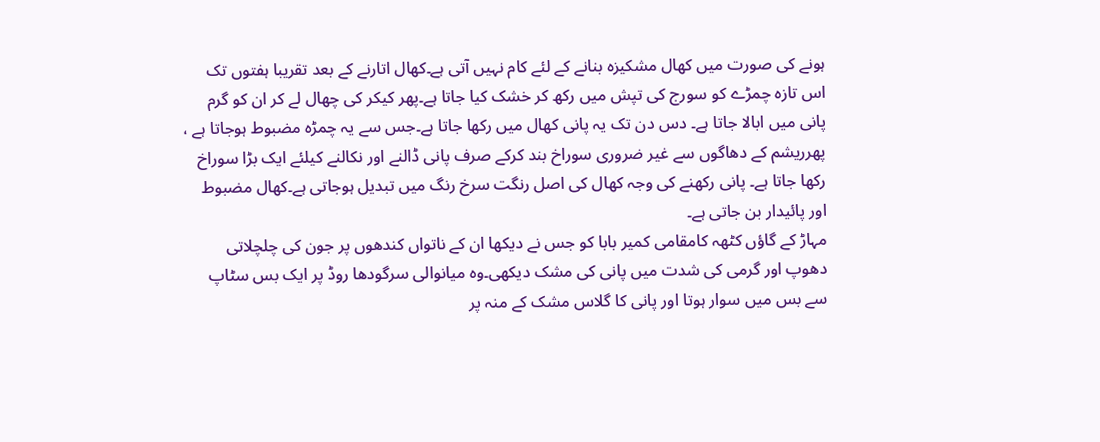ہونے کی صورت میں کھال مشکیزہ بنانے کے لئے کام نہیں آتی ہے۔کھال اتارنے کے بعد تقریبا ہفتوں تک اس تازہ چمڑے کو سورج کی تپش میں رکھ کر خشک کیا جاتا ہے۔پھر کیکر کی چھال لے کر ان کو گرم پانی میں ابالا جاتا ہے۔ دس دن تک یہ پانی کھال میں رکھا جاتا ہے۔جس سے یہ چمڑہ مضبوط ہوجاتا ہے ، پھرریشم کے دھاگوں سے غیر ضروری سوراخ بند کرکے صرف پانی ڈالنے اور نکالنے کیلئے ایک بڑا سوراخ رکھا جاتا ہے۔ پانی رکھنے کی وجہ کھال کی اصل رنگت سرخ رنگ میں تبدیل ہوجاتی ہے۔کھال مضبوط اور پائیدار بن جاتی ہے۔
مہاڑ کے گاؤں کٹھہ کامقامی کمیر بابا کو جس نے دیکھا ان کے ناتواں کندھوں پر جون کی چلچلاتی دھوپ اور گرمی کی شدت میں پانی کی مشک دیکھی۔وہ میانوالی سرگودھا روڈ پر ایک بس سٹاپ سے بس میں سوار ہوتا اور پانی کا گلاس مشک کے منہ پر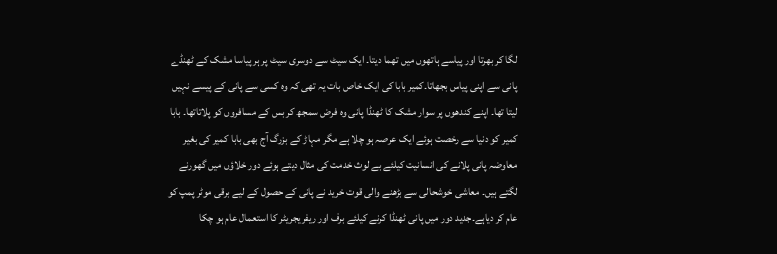لگا کر بھرتا اور پیاسے ہاتھوں میں تھما دیتا۔ ایک سیٹ سے دوسری سیٹ پر ہر پیاسا مشک کے ٹھنڈے پانی سے اپنی پیاس بجھاتا۔کمیر بابا کی ایک خاص بات یہ تھی کہ وہ کسی سے پانی کے پیسے نہیں لیتا تھا۔ اپنے کندھوں پر سوار مشک کا ٹھنڈا پانی وہ فرض سمجھ کر بس کے مسافروں کو پلاتاتھا۔ بابا کمیر کو دنیا سے رخصت ہوئے ایک عرصہ ہو چلا ہے مگر مہاڑ کے بزرگ آج بھی بابا کمیر کی بغیر معاوضہ پانی پلانے کی انسانیت کیلئے بے لوث خدمت کی مثال دیتے ہوئے دور خلاؤں میں گھورنے لگتے ہیں۔ معاشی خوشحالی سے بڑھنے والی قوت خرید نے پانی کے حصول کے لیے برقی موٹر پمپ کو عام کر دیاہے۔جدید دور میں پانی ٹھنڈا کرنے کیلئے برف اور ریفریجریٹر کا استعمال عام ہو چکا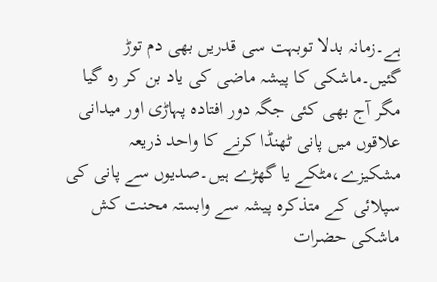ہے۔زمانہ بدلا توبہت سی قدریں بھی دم توڑ گئیں۔ماشکی کا پیشہ ماضی کی یاد بن کر رہ گیا مگر آج بھی کئی جگہ دور افتادہ پہاڑی اور میدانی علاقوں میں پانی ٹھنڈا کرنے کا واحد ذریعہ مشکیزے،مٹکے یا گھڑے ہیں۔صدیوں سے پانی کی سپلائی کے متذکرہ پیشہ سے وابستہ محنت کش ماشکی حضرات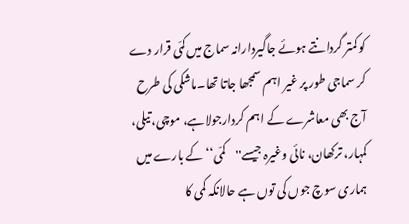کو کمتر گردانتے ہوئے جاگیردارانہ سماج میں کمّی قرار دے کر سماجی طور پر غیر اہم سمجھا جاتا تھا۔ماشکی کی طرح آج بھی معاشرے کے اہم کردارجولاہے، موچی، تیلی، کمہار، ترکھان، نائی وغیرہ جیسے''کمّی‘‘ کے بارے میں ہماری سوچ جوں کی توں ہے حالانکہ کمی کا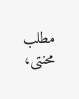مطلب محنتی،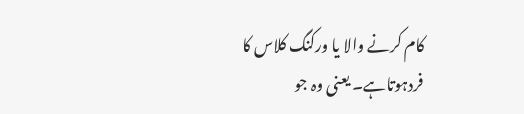کام کرنے والا یا ورکنگ کلاس کا فردہوتاہے۔ یعنی وہ جو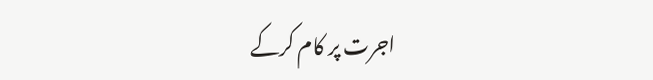اجرت پر کام کرکے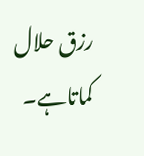رزق حلال کماتاہے۔